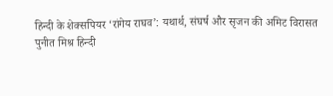हिन्दी के शेक्सपियर ‘रांगेय राघव’: यथार्थ, संघर्ष और सृजन की अमिट विरासत
पुनीत मिश्र हिन्दी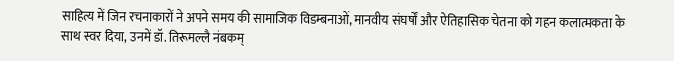साहित्य में जिन रचनाकारों ने अपने समय की सामाजिक विडम्बनाओं, मानवीय संघर्षों और ऐतिहासिक चेतना को गहन कलात्मकता के साथ स्वर दिया, उनमें डॉ. तिरूमल्लै नंबकम्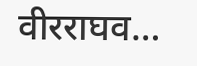वीरराघव…